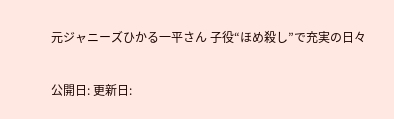元ジャニーズひかる一平さん 子役“ほめ殺し”で充実の日々

公開日: 更新日: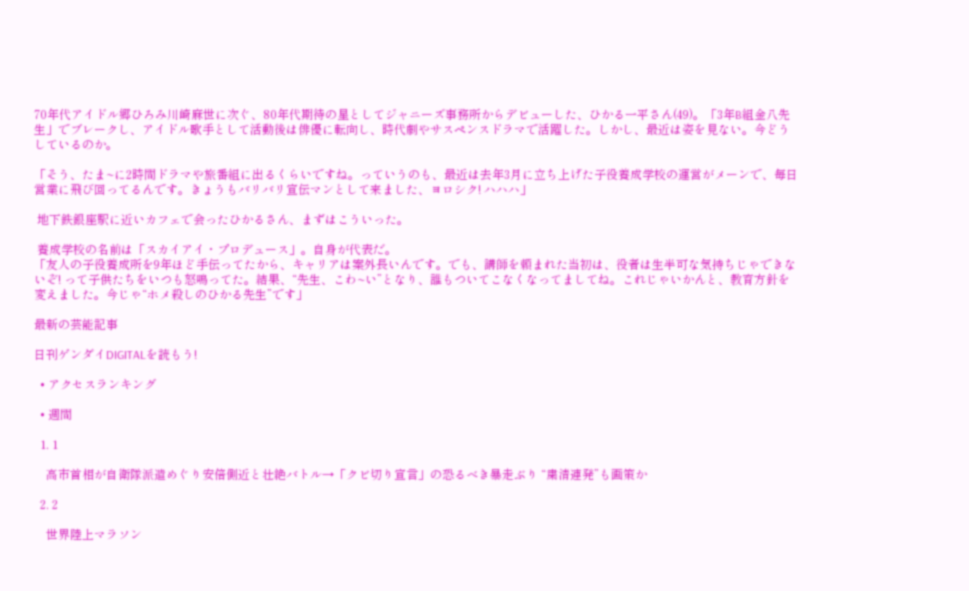70年代アイドル郷ひろみ川崎麻世に次ぐ、80年代期待の星としてジャニーズ事務所からデビューした、ひかる一平さん(49)。「3年B組金八先生」でブレークし、アイドル歌手として活動後は俳優に転向し、時代劇やサスペンスドラマで活躍した。しかし、最近は姿を見ない。今どうしているのか。

「そう、たま~に2時間ドラマや旅番組に出るくらいですね。っていうのも、最近は去年3月に立ち上げた子役養成学校の運営がメーンで、毎日営業に飛び回ってるんです。きょうもバリバリ宣伝マンとして来ました、ヨロシク! ハハハ」

 地下鉄銀座駅に近いカフェで会ったひかるさん、まずはこういった。

 養成学校の名前は「スカイアイ・プロデュース」。自身が代表だ。
「友人の子役養成所を9年ほど手伝ってたから、キャリアは案外長いんです。でも、講師を頼まれた当初は、役者は生半可な気持ちじゃできないぞ! って子供たちをいつも怒鳴ってた。結果、“先生、こわ~い”となり、誰もついてこなくなってましてね。これじゃいかんと、教育方針を変えました。今じゃ“ホメ殺しのひかる先生”です」

最新の芸能記事

日刊ゲンダイDIGITALを読もう!

  • アクセスランキング

  • 週間

  1. 1

    高市首相が自衛隊派遣めぐり安倍側近と壮絶バトル→「クビ切り宣言」の恐るべき暴走ぶり “粛清連発”も画策か

  2. 2

    世界陸上マラソン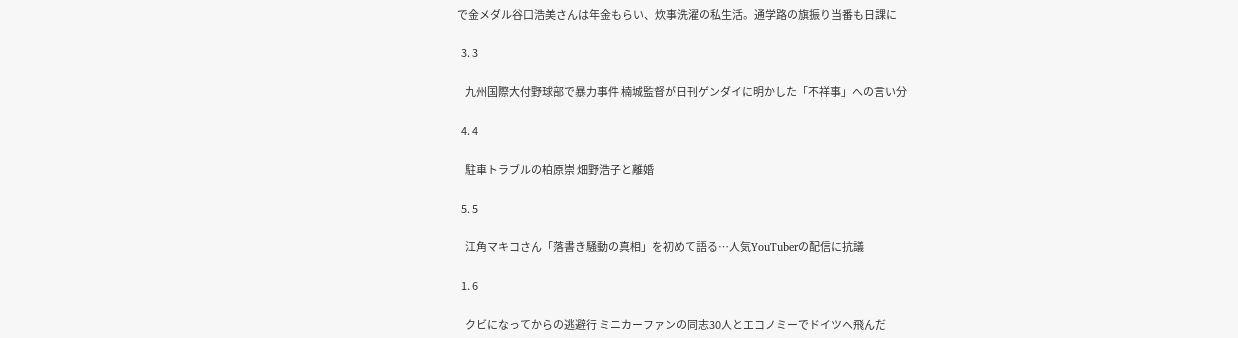で金メダル谷口浩美さんは年金もらい、炊事洗濯の私生活。通学路の旗振り当番も日課に

  3. 3

    九州国際大付野球部で暴力事件 楠城監督が日刊ゲンダイに明かした「不祥事」への言い分

  4. 4

    駐車トラブルの柏原崇 畑野浩子と離婚

  5. 5

    江角マキコさん「落書き騒動の真相」を初めて語る…人気YouTuberの配信に抗議

  1. 6

    クビになってからの逃避行 ミニカーファンの同志30人とエコノミーでドイツへ飛んだ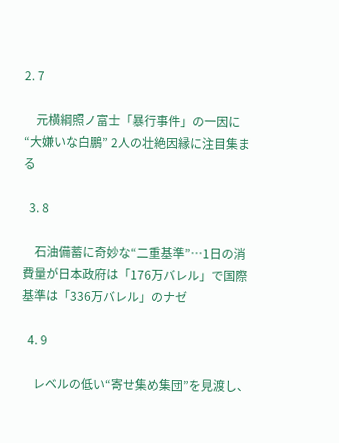2. 7

    元横綱照ノ富士「暴行事件」の一因に“大嫌いな白鵬” 2人の壮絶因縁に注目集まる

  3. 8

    石油備蓄に奇妙な“二重基準”…1日の消費量が日本政府は「176万バレル」で国際基準は「336万バレル」のナゼ

  4. 9

    レベルの低い“寄せ集め集団”を見渡し、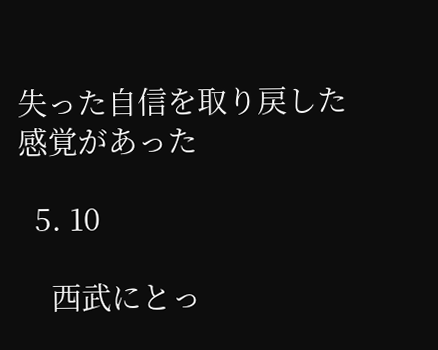失った自信を取り戻した感覚があった

  5. 10

    西武にとっ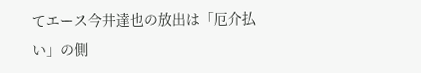てエース今井達也の放出は「厄介払い」の側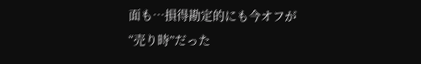面も…損得勘定的にも今オフが“売り時”だった